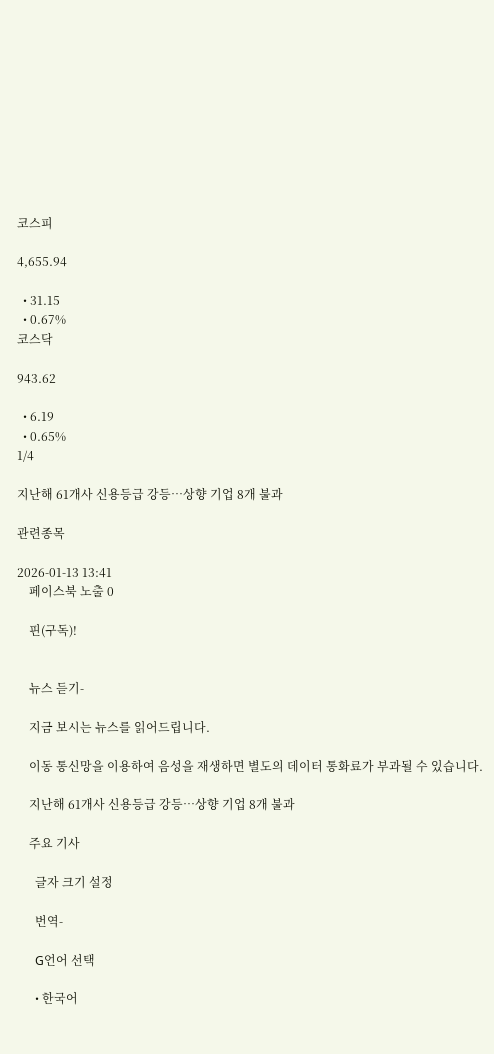코스피

4,655.94

  • 31.15
  • 0.67%
코스닥

943.62

  • 6.19
  • 0.65%
1/4

지난해 61개사 신용등급 강등…상향 기업 8개 불과

관련종목

2026-01-13 13:41
    페이스북 노출 0

    핀(구독)!


    뉴스 듣기-

    지금 보시는 뉴스를 읽어드립니다.

    이동 통신망을 이용하여 음성을 재생하면 별도의 데이터 통화료가 부과될 수 있습니다.

    지난해 61개사 신용등급 강등…상향 기업 8개 불과

    주요 기사

      글자 크기 설정

      번역-

      G언어 선택

      • 한국어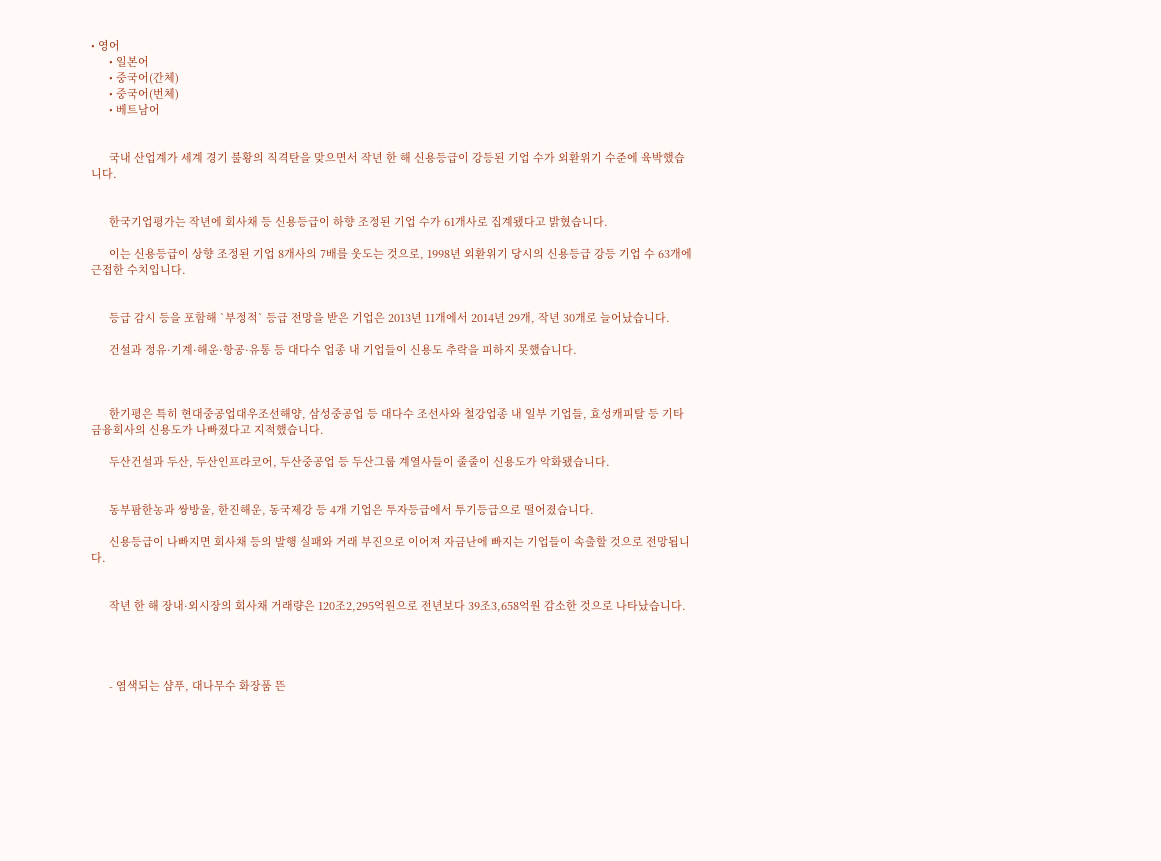• 영어
      • 일본어
      • 중국어(간체)
      • 중국어(번체)
      • 베트남어


      국내 산업계가 세계 경기 불황의 직격탄을 맞으면서 작년 한 해 신용등급이 강등된 기업 수가 외환위기 수준에 육박했습니다.


      한국기업평가는 작년에 회사채 등 신용등급이 하향 조정된 기업 수가 61개사로 집계됐다고 밝혔습니다.

      이는 신용등급이 상향 조정된 기업 8개사의 7배를 웃도는 것으로, 1998년 외환위기 당시의 신용등급 강등 기업 수 63개에 근접한 수치입니다.


      등급 감시 등을 포함해 `부정적` 등급 전망을 받은 기업은 2013년 11개에서 2014년 29개, 작년 30개로 늘어났습니다.

      건설과 정유·기계·해운·항공·유통 등 대다수 업종 내 기업들이 신용도 추락을 피하지 못했습니다.



      한기평은 특히 현대중공업대우조선해양, 삼성중공업 등 대다수 조선사와 철강업종 내 일부 기업들, 효성캐피탈 등 기타금융회사의 신용도가 나빠졌다고 지적했습니다.

      두산건설과 두산, 두산인프라코어, 두산중공업 등 두산그룹 계열사들이 줄줄이 신용도가 악화됐습니다.


      동부팜한농과 쌍방울, 한진해운, 동국제강 등 4개 기업은 투자등급에서 투기등급으로 떨어졌습니다.

      신용등급이 나빠지면 회사채 등의 발행 실패와 거래 부진으로 이어져 자금난에 빠지는 기업들이 속출할 것으로 전망됩니다.


      작년 한 해 장내·외시장의 회사채 거래량은 120조2,295억원으로 전년보다 39조3,658억원 감소한 것으로 나타났습니다.




      - 염색되는 샴푸, 대나무수 화장품 뜬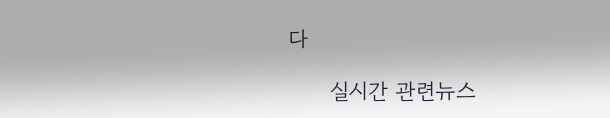다

      실시간 관련뉴스